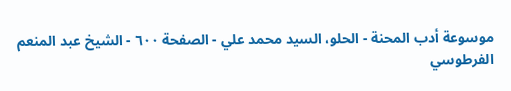موسوعة أدب المحنة - الحلو، السيد محمد علي - الصفحة ٦٠٠ - الشيخ عبد المنعم الفرطوسي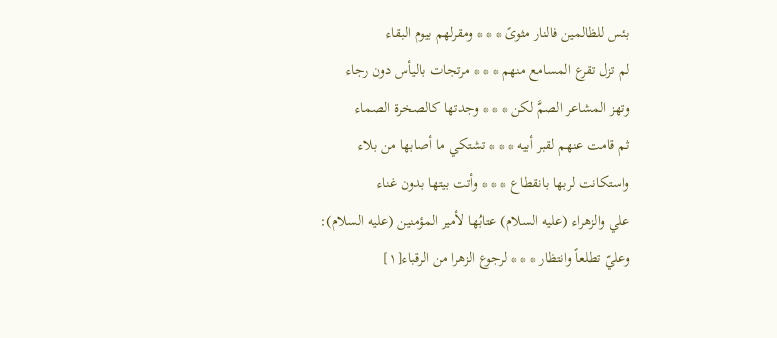بئس للظالمين فالنار مثوىً * * * ومقرلهم بيوم البقاء
لم تزل تقرع المسامع منهم * * * مرتجات باليأس دون رجاء
وتهز المشاعر الصمَّ لكن * * * وجدتها كالصخرة الصماء
ثم قامت عنهم لقبر أبيه * * * تشتكي ما أصابها من بلاء
واستكانت لربها بانقطاع * * * وأتت بيتها بدون غناء
علي والزهراء (عليه السلام) عتابُها لأمير المؤمنين (عليه السلام):
وعليّ تطلعاً وانتظار * * * لرجوع الزهرا من الرقباء[١]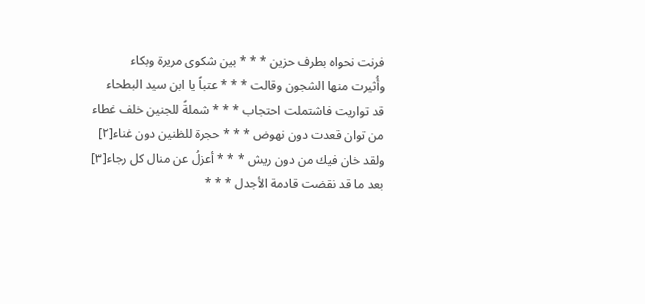فرنت نحواه بطرف حزين * * * بين شكوى مريرة وبكاء
وأُثيرت منها الشجون وقالت * * * عتباً يا ابن سيد البطحاء
قد تواريت فاشتملت احتجاب * * * شملةً للجنين خلف غطاء
من توان قعدت دون نهوض * * * حجرة للظنين دون غناء[٢]
ولقد خان فيك من دون ريش * * * أعزلُ عن منال كل رجاء[٣]
بعد ما قد نقضت قادمة الأجدل * * *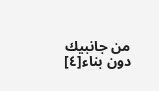من جانبيك دون بناء[٤]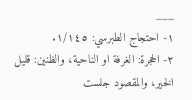___
١- احتجاج الطبرسي: ١/١٤٥.
٢- الحجرة: الغرفة او الناحية، والظنين: قليل الخير، والمقصود جلست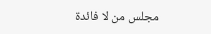مجلس من لا فائدة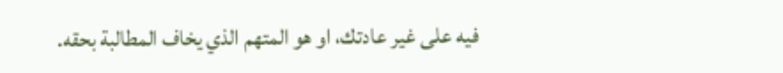فيه على غير عادتك، او هو المتهم الذي يخاف المطالبة بحقه.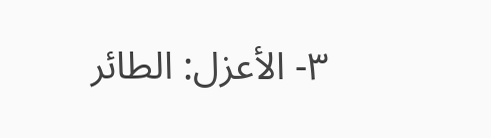٣- الأعزل: الطائر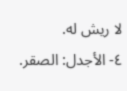لا ريش له.
٤- الأجدل: الصقر.